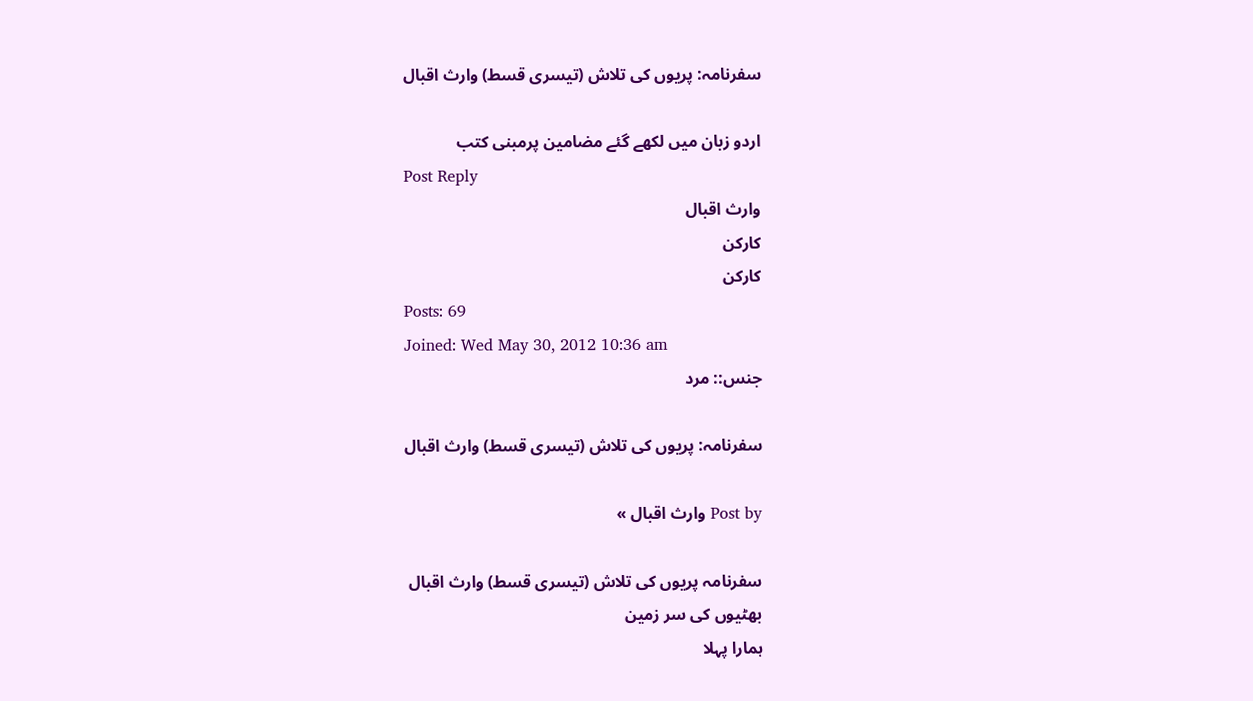سفرنامہ: پریوں کی تلاش (تیسری قسط) وارث اقبال

اردو زبان میں لکھے گئے مضامین پرمبنی کتب
Post Reply
وارث اقبال
کارکن
کارکن
Posts: 69
Joined: Wed May 30, 2012 10:36 am
جنس:: مرد

سفرنامہ: پریوں کی تلاش (تیسری قسط) وارث اقبال

Post by وارث اقبال »

سفرنامہ پریوں کی تلاش (تیسری قسط) وارث اقبال
بھٹیوں کی سر زمین
ہمارا پہلا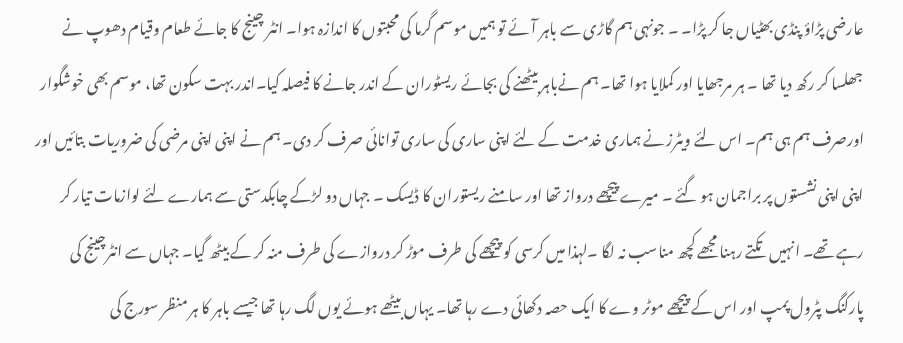عارضی پڑاؤ پنڈی بھٹیاں جا کر پڑا۔ ۔ جونہی ہم گاڑی سے باہر آئے تو ہمیں موسم گرما کی محبتوں کا اندازہ ہوا۔ انٹر چینج کا جائے طعام وقیام دھوپ نے جھلسا کر رکھ دیا تھا ۔ ہر مرجھایا اور کملایا ہوا تھا۔ ہم نےباہر بیٹھنے کی بجائے ریسٹوران کے اندر جانے کا فیصلہ کیا۔اندر بہت سکون تھا، موسم بھی خوشگوار اورصرف ہم ہی ہم۔ اس لئے ویٹرز نے ہماری خدمت کے لئے اپنی ساری کی ساری توانائی صرف کر دی۔ ہم نے اپنی اپنی مرضی کی ضروریات بتائیں اور اپنی اپنی نشستوں پر براجمان ہو گئے ۔ میرے پیچھے درواز تھا اور سامنے ریستوران کا ڈیسک ۔ جہاں دو لڑکے چابکدستی سے ہمارے لئے لوازمات تیار کر رہے تھے۔ انہیں تکتے رہنا مجھے کچھ مناسب نہ لگا ۔لہذا میں کرسی کو پیچھے کی طرف موڑ کر دروازے کی طرف منہ کر کے بیٹھ گیا۔ جہاں سے انٹرچینج کی پارکنگ پٹرول پمپ اور اس کے پیچھے موٹر وے کا ایک حصہ دکھائی دے رہا تھا۔ یہاں بیٹھے ہوئے یوں لگ رہا تھا جیسے باہر کا ہر منظر سورج کی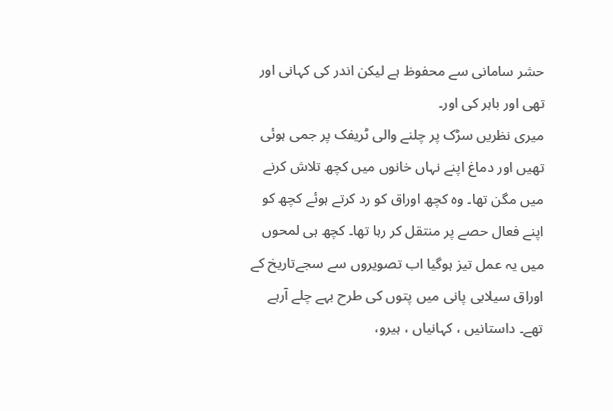حشر سامانی سے محفوظ ہے لیکن اندر کی کہانی اور تھی اور باہر کی اور۔
میری نظریں سڑک پر چلنے والی ٹریفک پر جمی ہوئی تھیں اور دماغ اپنے نہاں خانوں میں کچھ تلاش کرنے میں مگن تھا۔ وہ کچھ اوراق کو رد کرتے ہوئے کچھ کو اپنے فعال حصے پر منتقل کر رہا تھا۔ کچھ ہی لمحوں میں یہ عمل تیز ہوگیا اب تصویروں سے سجےتاریخ کے اوراق سیلابی پانی میں پتوں کی طرح بہے چلے آرہے تھے۔ داستانیں ، کہانیاں ، ہیرو،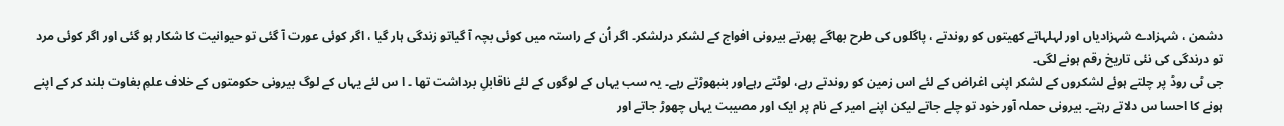دشمن ، شہزادے شہزادیاں اور لہلہاتے کھیتوں کو روندتے ، پاگلوں کی طرح بھاگے پھرتے بیرونی افواج کے لشکر درلشکر۔ اگر اُن کے راستہ میں کوئی بچہ آ گیاتو زندگی ہار گیا ، اگر کوئی عورت آ گئی تو حیوانیت کا شکار ہو گئی اور اگر کوئی مرد تو درندگی کی نئی تاریخ رقم ہونے لگی۔
جی ٹی روڈ پر چلتے ہوئے لشکروں کے لشکر اپنی اغراض کے لئے اس زمین کو روندتے رہے، لوٹتے رہےاور بنبھوڑتے رہے۔ یہ سب یہاں کے لوگوں کے لئے ناقابلِ برداشت تھا ۔ ا س لئے یہاں کے لوگ بیرونی حکومتوں کے خلاف علمِ بغاوت بلند کر کے اپنے ہونے کا احسا س دلاتے رہتے۔ بیرونی حملہ آور خود تو چلے جاتے لیکن اپنے امیر کے نام پر ایک اور مصیبت یہاں چھوڑ جاتے اور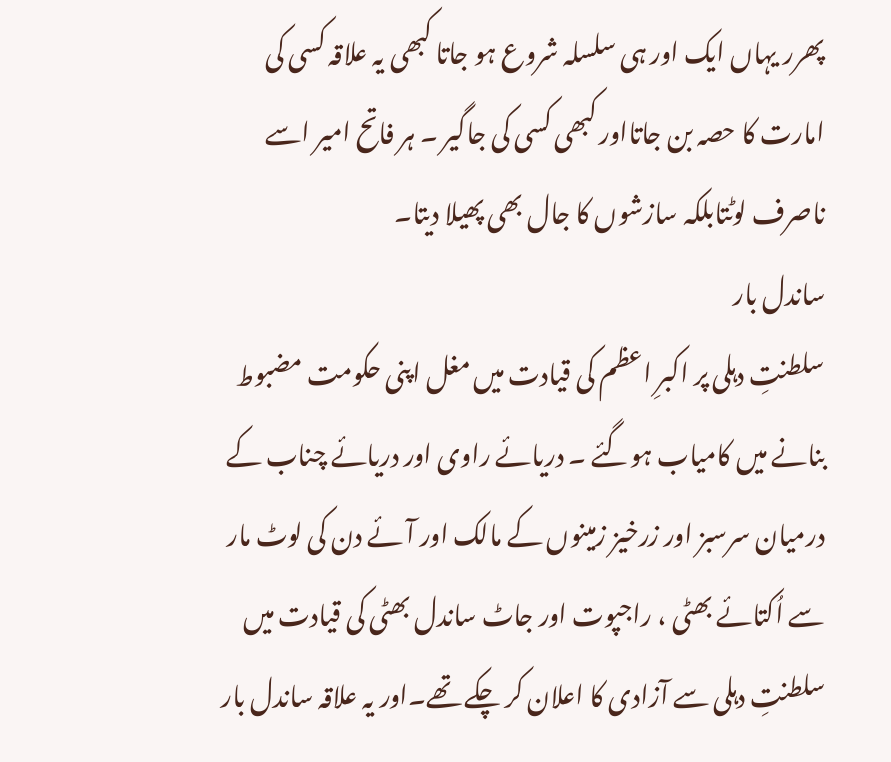پھرر یہاں ایک اور ہی سلسلہ شروع ہو جاتا کبھی یہ علاقہ کسی کی امارت کا حصہ بن جاتااور کبھی کسی کی جاگیر ۔ ہر فاتح امیر اسے ناصرف لوٹتابلکہ سازشوں کا جال بھی پھیلا دیتا۔
ساندل بار
سلطنتِ دہلی پر اکبرِ اعظم کی قیادت میں مغل اپنی حکومت مضبوط بنانے میں کامیاب ہوگئے ۔ دریائے راوی اور دریائے چناب کے درمیان سرسبز اور زرخیز زمینوں کے مالک اور آئے دن کی لوٹ مار سے اُکتائے بھٹی ، راجپوت اور جاٹ ساندل بھٹی کی قیادت میں سلطنتِ دہلی سے آزادی کا اعلان کر چکے تھے۔اور یہ علاقہ ساندل بار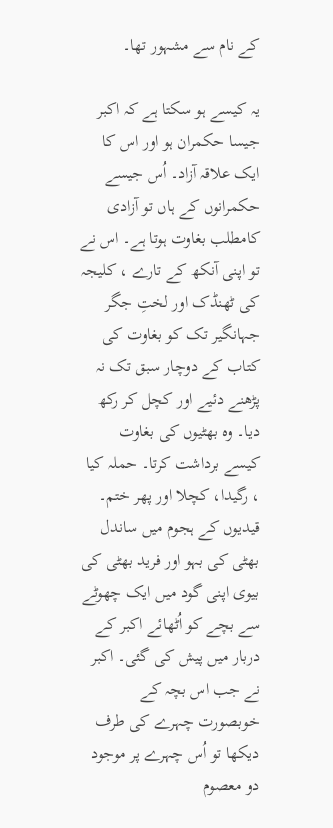کے نام سے مشہور تھا۔

یہ کیسے ہو سکتا ہے کہ اکبر جیسا حکمران ہو اور اس کا ایک علاقہ آزاد۔ اُس جیسے حکمرانوں کے ہاں تو آزادی کامطلب بغاوت ہوتا ہے۔ اس نے تو اپنی آنکھ کے تارے ، کلیجہ کی ٹھنڈک اور لختِ جگر جہانگیر تک کو بغاوت کی کتاب کے دوچار سبق تک نہ پڑھنے دئیے اور کچل کر رکھ دیا۔ وہ بھٹیوں کی بغاوت کیسے برداشت کرتا۔ حملہ کیا ، رگیدا، کچلا اور پھر ختم۔
قیدیوں کے ہجوم میں ساندل بھٹی کی بہو اور فرید بھٹی کی بیوی اپنی گود میں ایک چھوٹے سے بچے کو اُٹھائے اکبر کے دربار میں پیش کی گئی۔ اکبر نے جب اس بچہ کے خوبصورت چہرے کی طرف دیکھا تو اُس چہرے پر موجود دو معصوم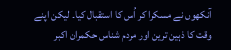آنکھوں نے مسکرا کر اُس کا استقبال کیا۔ لیکن اپنے وقت کا ذہین ترین اور مردم شناس حکمران اکبر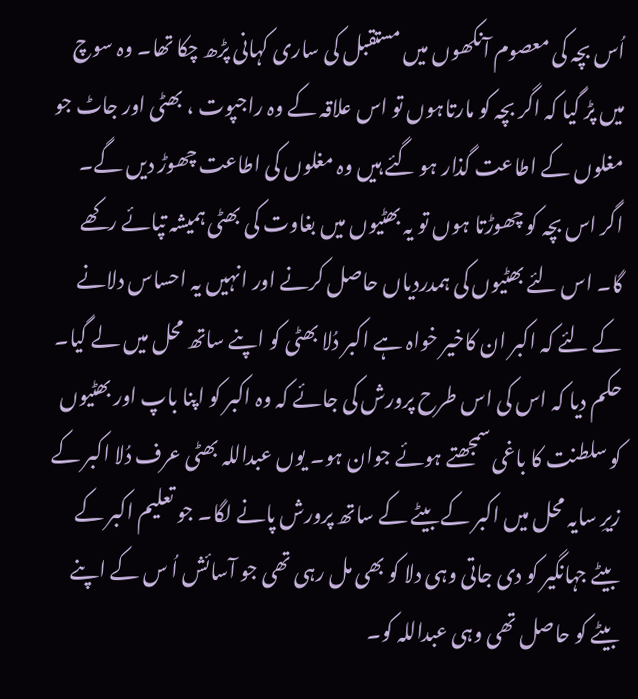اُس بچہ کی معصوم آنکھوں میں مستقبل کی ساری کہانی پڑھ چکا تھا۔ وہ سوچ میں پڑ گیا کہ اگر بچہ کو مارتاہوں تو اس علاقہ کے وہ راجپوت ، بھٹی اور جاٹ جو مغلوں کے اطاعت گذار ہو گئے ہیں وہ مغلوں کی اطاعت چھوڑ دیں گے۔ اگر اس بچہ کو چھوڑتا ہوں تو یہ بھٹیوں میں بغاوت کی بھٹی ہمیشہ تپائے رکھے گا۔ اس لئے بھٹیوں کی ہمدردیاں حاصل کرنے اور انہیں یہ احساس دلانے کے لئے کہ اکبر ان کاخیر خواہ ہے اکبر دُلا بھٹی کو اپنے ساتھ محل میں لے گیا۔ حکم دیا کہ اس کی اس طرح پرورش کی جائے کہ وہ اکبر کو اپنا باپ اور بھٹیوں کو سلطنت کا باغی سمجھتے ہوئے جوان ہو۔ یوں عبداللہ بھٹی عرف دُلا اکبر کے زیرِ سایہ محل میں اکبر کے بیٹے کے ساتھ پرورش پانے لگا۔ جو تعلیم اکبر کے بیٹے جہانگیر کو دی جاتی وہی دلا کو بھی مل رہی تھی جو آسائش اُ س کے اپنے بیٹے کو حاصل تھی وہی عبداللہ کو۔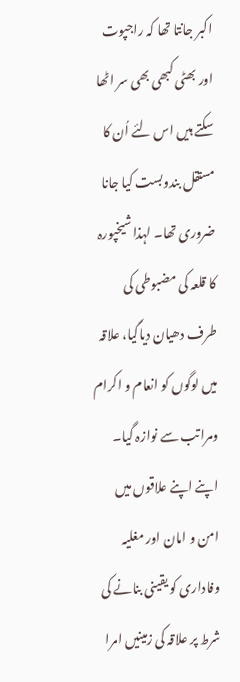اکبر جانتا تھا کہ راجپوت اور بھٹی کبھی بھی سر اٹھا سکتے ہیں اس لئے اُن کا مستقل بندوبست کیا جانا ضروری تھا۔ لہذا شیخپورہ کا قلعہ کی مضبوطی کی طرف دھیان دیاگیا، علاقہ میں لوگوں کو انعام و اکرام ومراتب سے نوازہ گیا۔ اپنے اپنے علاقوں میں امن و امان اور مغلیہ وفاداری کو یقینی بنانے کی شرط پر علاقہ کی زمینیں امرا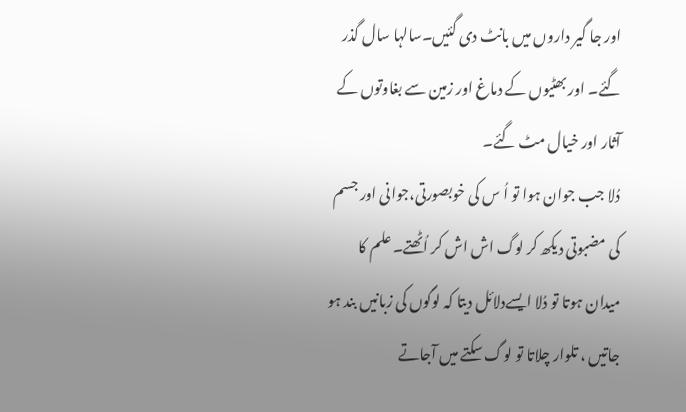اور جا گیر داروں میں بانٹ دی گئیں۔سالہا سال گذر گئے۔ اور بھٹیوں کے دماغ اور زمین سے بغاوتوں کے آثار اور خیال مٹ گئے۔
دُلا جب جوان ہوا تو اُ س کی خوبصورتی،جوانی اور جسم کی مضبوتی دیکھ کر لوگ اش اش کر اُٹھتے۔ علم کا میدان ہوتا تو دُلا ایسےدلائل دیتا کہ لوگوں کی زبانیں بند ہو جاتیں ، تلوار چلاتا تو لوگ سکتے میں آجاتے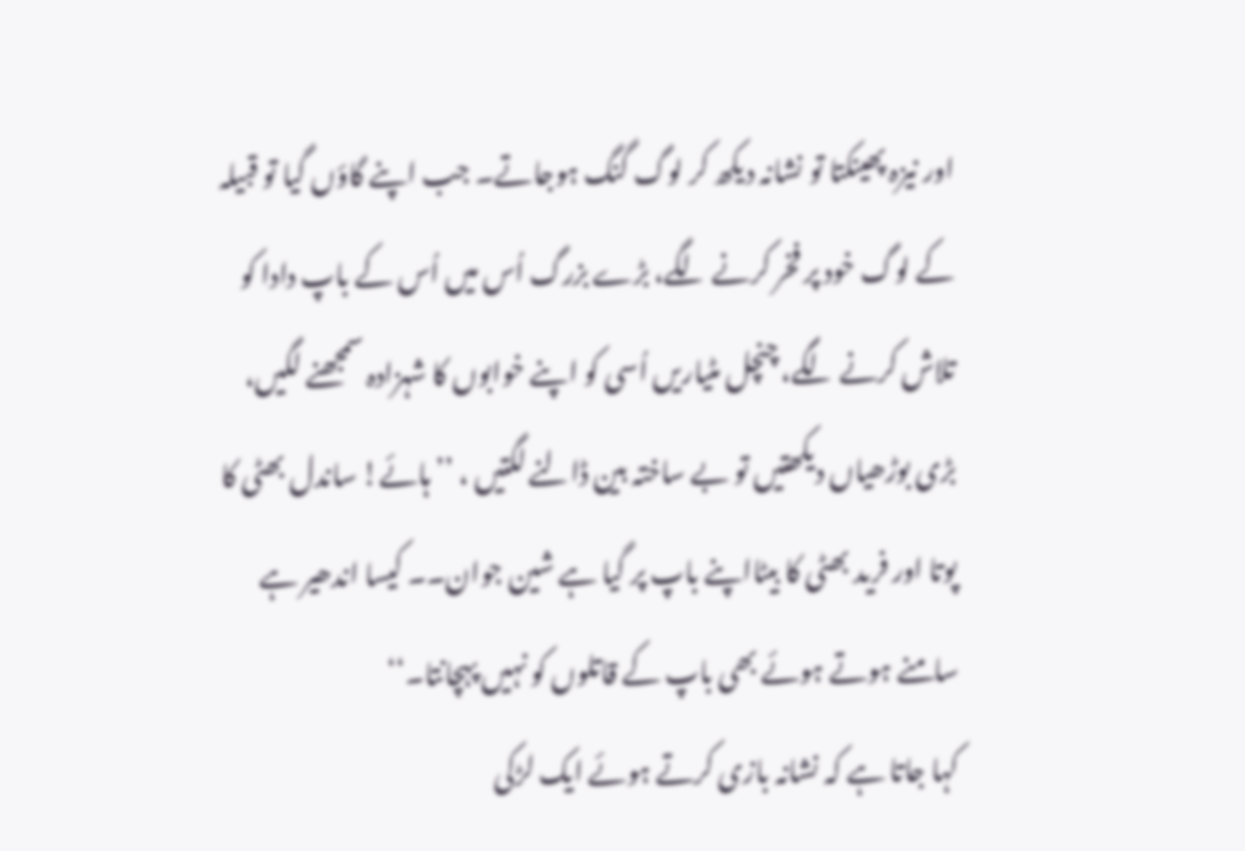اور نیزہ پھینکتا تو نشانہ دیکھ کر لوگ گنگ ہوجاتے۔ جب اپنے گاؤں گیا تو قبیلہ کے لوگ خود پر فخر کرنے لگے، بڑے بزرگ اُس میں اُس کے باپ دادا کو تلاش کرنے لگے، چنچل مٹیاریں اُسی کو اپنے خوابوں کا شہزادہ سمجھنے لگیں، بڑی بوڑھیاں دیکھتیں تو بے ساختہ بین ڈالنے لگتیں ، ’’ ہائے! ساندل بھٹی کا پوتا اور فرید بھٹی کا بیٹااپنے باپ پر گیا ہے شین جوان۔۔ کیسا اندھیر ہے سامنے ہوتے ہوئے بھی باپ کے قاتلوں کو نہیں پہچانتا۔‘‘
کہا جاتا ہے کہ نشانہ بازی کرتے ہوئے ایک لڑکی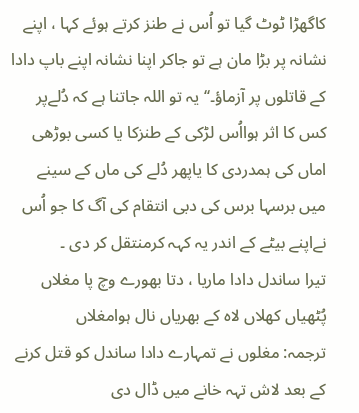کاگھڑا ٹوٹ گیا تو اُس نے طنز کرتے ہوئے کہا ، اپنے نشانہ پر بڑا مان ہے تو جاکر اپنا نشانہ اپنے باپ دادا کے قاتلوں پر آزماؤ۔‘‘ یہ تو اللہ جاتنا ہے کہ دُلےپر کس کا اثر ہوااُس لڑکی کے طنزکا یا کسی بوڑھی اماں کی ہمدردی کا یاپھر دُلے کی ماں کے سینے میں برسہا برس کی دبی انتقام کی آگ کا جو اُس نےاپنے بیٹے کے اندر یہ کہہ کرمنتقل کر دی ۔
تیرا ساندل دادا ماریا ، دتا بھورے وچ پا مغلاں
پُٹھیاں کھلاں لاہ کے بھریاں نال ہوامغلاں
ترجمہ: مغلوں نے تمہارے دادا ساندل کو قتل کرنے کے بعد لاش تہہ خانے میں ڈال دی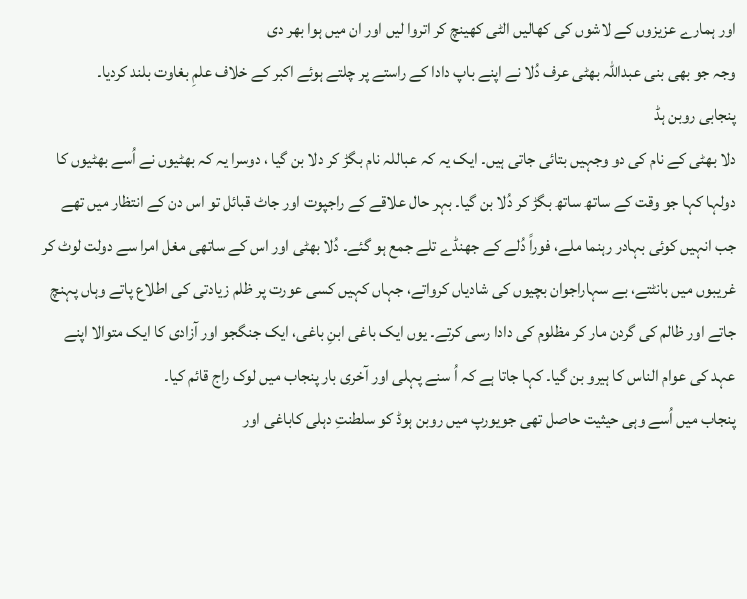اور ہمارے عزیزوں کے لاشوں کی کھالیں الٹی کھینچ کر اتروا لیں اور ان میں ہوا بھر دی
وجہ جو بھی بنی عبداللہ بھٹی عرف دُلا نے اپنے باپ دادا کے راستے پر چلتے ہوئے اکبر کے خلاف علمِ بغاوت بلند کردیا۔
پنجابی روبن ہڈ
دلا بھٹی کے نام کی دو وجہیں بتائی جاتی ہیں۔ ایک یہ کہ عباللہ نام بگڑ کر دلا بن گیا ، دوسرا یہ کہ بھٹیوں نے اُسے بھٹیوں کا دولہا کہا جو وقت کے ساتھ ساتھ بگڑ کر دُلا بن گیا۔ بہر حال علاقے کے راجپوت اور جاٹ قبائل تو اس دن کے انتظار میں تھے جب انہیں کوئی بہادر رہنما ملے، فوراً دُلے کے جھنڈے تلے جمع ہو گئے۔ دُلا بھٹی اور اس کے ساتھی مغل امرا سے دولت لوٹ کر غریبوں میں بانٹتے، بے سہاراجوان بچیوں کی شادیاں کرواتے، جہاں کہیں کسی عورت پر ظلم زیادتی کی اطلاع پاتے وہاں پہنچ جاتے اور ظالم کی گردن مار کر مظلوم کی دادا رسی کرتے۔ یوں ایک باغی ابنِ باغی، ایک جنگجو اور آزادی کا ایک متوالا اپنے عہد کی عوام الناس کا ہیرو بن گیا۔ کہا جاتا ہے کہ اُ سنے پہلی اور آخری بار پنجاب میں لوک راج قائم کیا۔
پنجاب میں اُسے وہی حیثیت حاصل تھی جویورپ میں روبن ہوڈ کو سلطنتِ دہلی کاباغی اور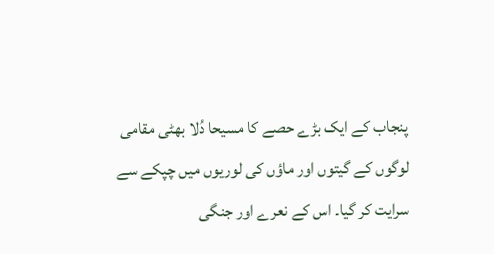پنجاب کے ایک بڑے حصے کا مسیحا دُلا بھٹی مقامی لوگوں کے گیتوں اور ماؤں کی لوریوں میں چپکے سے سرایت کر گیا۔ اس کے نعرے اور جنگی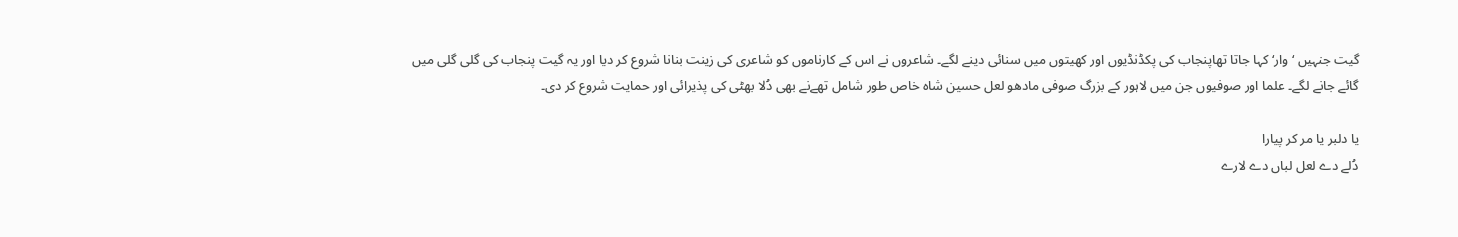گیت جنہیں ‘وار‘ کہا جاتا تھاپنجاب کی پکڈنڈیوں اور کھیتوں میں سنائی دینے لگے۔ شاعروں نے اس کے کارناموں کو شاعری کی زینت بنانا شروع کر دیا اور یہ گیت پنجاب کی گلی گلی میں گائے جانے لگے۔ علما اور صوفیوں جن میں لاہور کے بزرگ صوفی مادھو لعل حسین شاہ خاص طور شامل تھےنے بھی دُلا بھٹی کی پذیرائی اور حمایت شروع کر دی۔

یا دلبر یا مر کر پیارا
دُلے دے لعل لباں دے لارے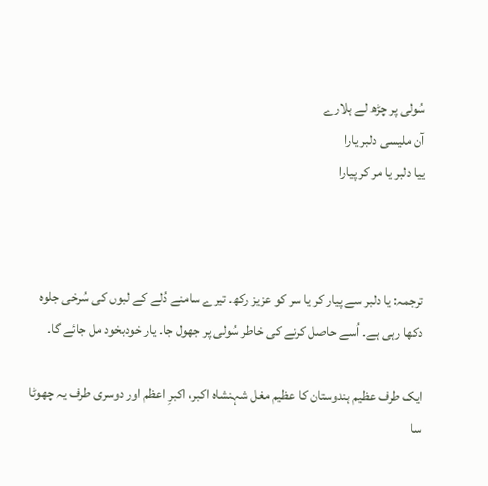سُولی پر چڑھ لے ہلارے
آن ملیسی دلبر یارا
ییا دلبر یا مر کر پیارا



ترجمہ: یا دلبر سے پیار کر یا سر کو عزیز رکھ۔ تیرے سامنے دُلے کے لبوں کی سُرخی جلوہ دکھا رہی ہے۔ اُسے حاصل کرنے کی خاطر سُولی پر جھول جا۔ یار خودبخود مل جائے گا۔

ایک طرف عظیم ہندوستان کا عظیم مغل شہنشاہ اکبر، اکبرِ اعظم اور دوسری طرف یہ چھوٹا سا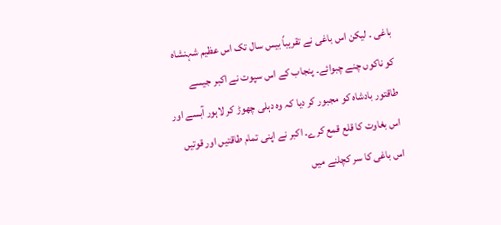باغی ۔ لیکن اس باغی نے تقریباً بیس سال تک اس عظیم شہنشاہ کو ناکوں چنے چبوائے۔ پنجاب کے اس سپوت نے اکبر جیسے طاقتور بادشاہ کو مجبور کر دیا کہ وہ دہلی چھوڑ کر لاہور آبسے اور اس بغاوت کا قلع قمع کرے۔ اکبر نے اپنی تمام طاقتیں اور قوتیں اس باغی کا سر کچلنے میں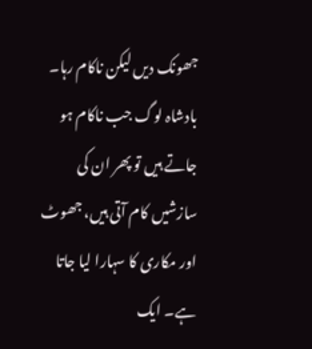جھونک دیں لیکن ناکام رہا۔ بادشاہ لوگ جب ناکام ہو جاتے ہیں تو پھر ان کی سازشیں کام آتی ہیں، جھوٹ اور مکاری کا سہارا لیا جاتا ہے۔ ایک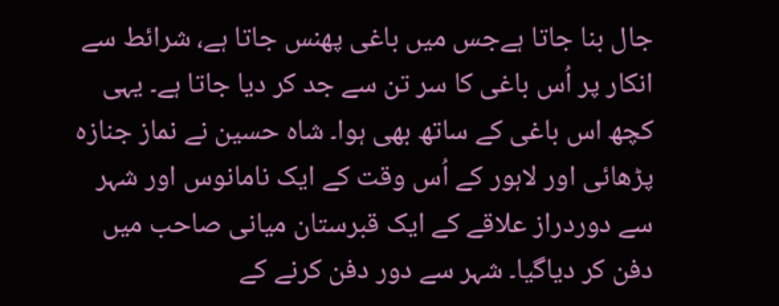جال بنا جاتا ہےجس میں باغی پھنس جاتا ہے، شرائط سے انکار پر اُس باغی کا سر تن سے جد کر دیا جاتا ہے۔ یہی کچھ اس باغی کے ساتھ بھی ہوا۔ شاہ حسین نے نماز جنازہ پڑھائی اور لاہور کے اُس وقت کے ایک نامانوس اور شہر سے دوردراز علاقے کے ایک قبرستان میانی صاحب میں دفن کر دیاگیا۔ شہر سے دور دفن کرنے کے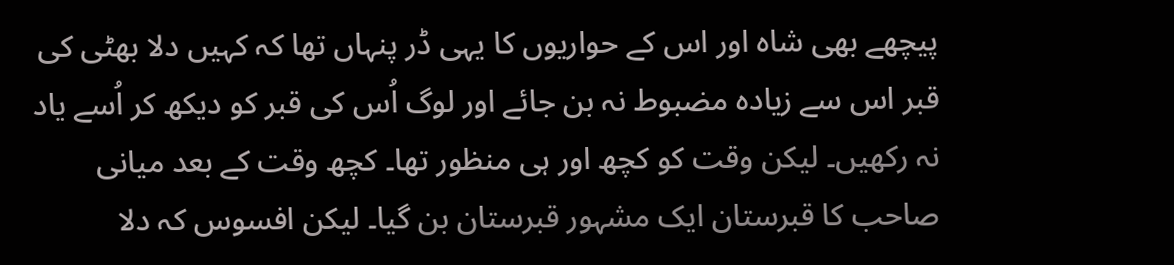پیچھے بھی شاہ اور اس کے حواریوں کا یہی ڈر پنہاں تھا کہ کہیں دلا بھٹی کی قبر اس سے زیادہ مضبوط نہ بن جائے اور لوگ اُس کی قبر کو دیکھ کر اُسے یاد نہ رکھیں۔ لیکن وقت کو کچھ اور ہی منظور تھا۔ کچھ وقت کے بعد میانی صاحب کا قبرستان ایک مشہور قبرستان بن گیا۔ لیکن افسوس کہ دلا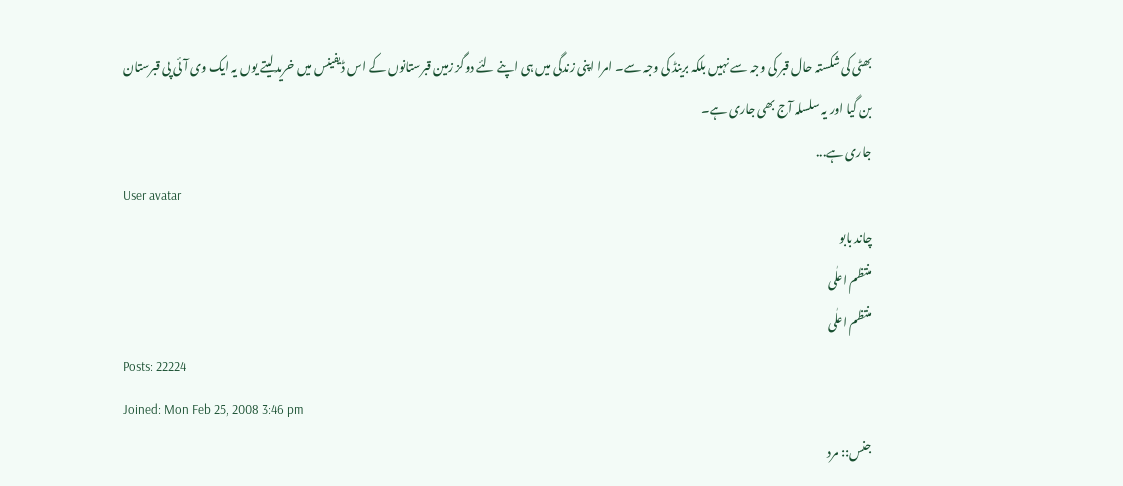بھٹی کی شکستہ حال قبر کی وجہ سے نہیں بلکہ برینڈ کی وجہ سے۔ امرا اپنی زندگی میں ہی اپنے لئے دوگز زمین قبرستانوں کے اس ڈیفینس میں خریدلیتے یوں یہ ایک وی آئی پی قبرستان بن گیا اور یہ سلسلہ آج بھی جاری ہے۔
جاری ہے...
User avatar
چاند بابو
منتظم اعلٰی
منتظم اعلٰی
Posts: 22224
Joined: Mon Feb 25, 2008 3:46 pm
جنس:: مرد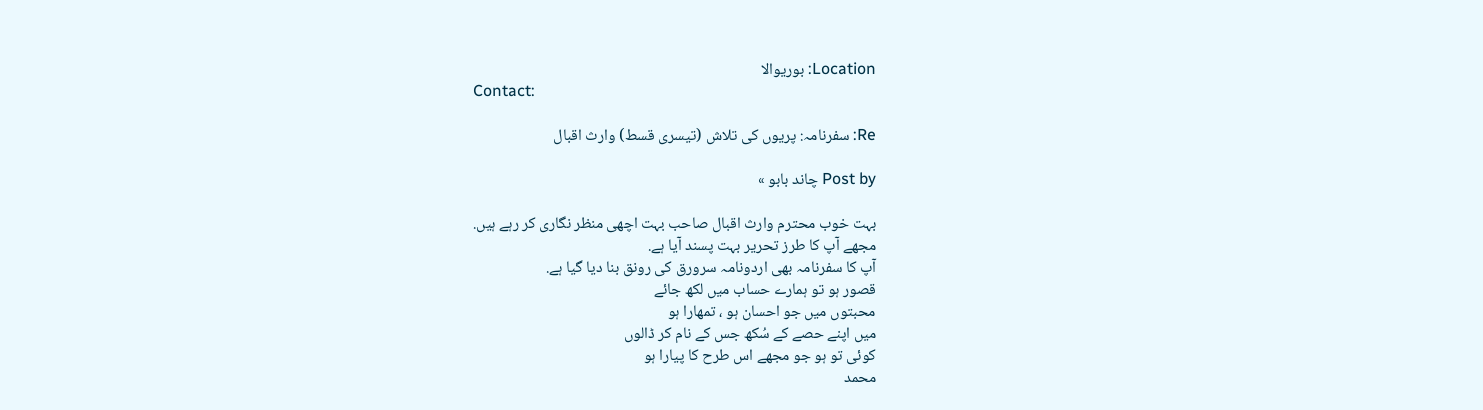Location: بوریوالا
Contact:

Re: سفرنامہ: پریوں کی تلاش (تیسری قسط) وارث اقبال

Post by چاند بابو »

بہت خوب محترم وارث اقبال صاحب بہت اچھی منظر نگاری کر رہے ہیں.
مجھے آپ کا طرز تحریر بہت پسند آیا ہے.
آپ کا سفرنامہ بھی اردونامہ سرورق کی رونق بنا دیا گیا ہے.
قصور ہو تو ہمارے حساب میں لکھ جائے
محبتوں میں جو احسان ہو ، تمھارا ہو
میں اپنے حصے کے سُکھ جس کے نام کر ڈالوں
کوئی تو ہو جو مجھے اس طرح کا پیارا ہو
محمد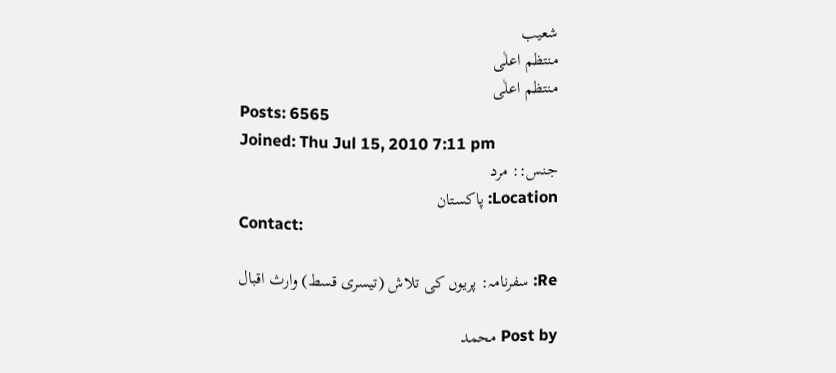شعیب
منتظم اعلٰی
منتظم اعلٰی
Posts: 6565
Joined: Thu Jul 15, 2010 7:11 pm
جنس:: مرد
Location: پاکستان
Contact:

Re: سفرنامہ: پریوں کی تلاش (تیسری قسط) وارث اقبال

Post by محمد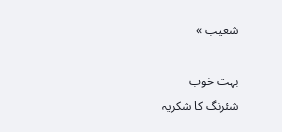شعیب »

بہت خوب
شئرنگ کا شکریہ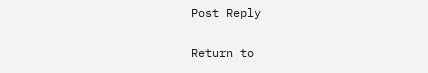Post Reply

Return to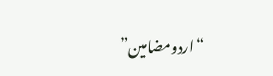“اردومضامین”